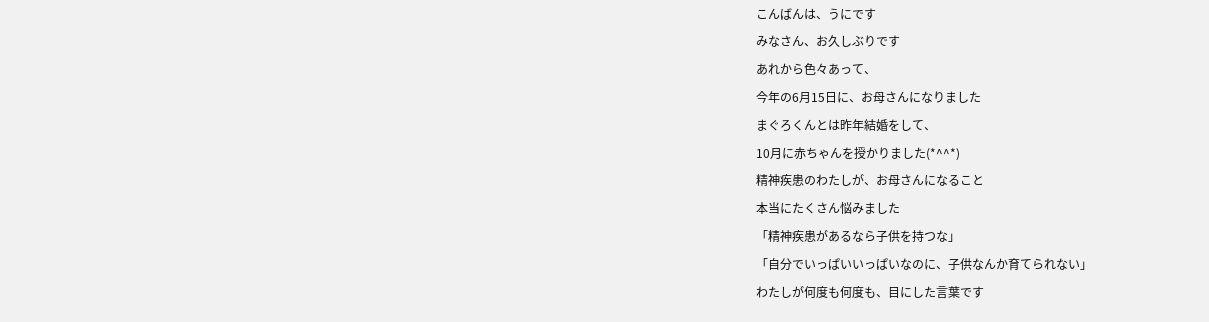こんばんは、うにです
みなさん、お久しぶりです
あれから色々あって、
今年の6月15日に、お母さんになりました
まぐろくんとは昨年結婚をして、
10月に赤ちゃんを授かりました(*^^*)
精神疾患のわたしが、お母さんになること
本当にたくさん悩みました
「精神疾患があるなら子供を持つな」
「自分でいっぱいいっぱいなのに、子供なんか育てられない」
わたしが何度も何度も、目にした言葉です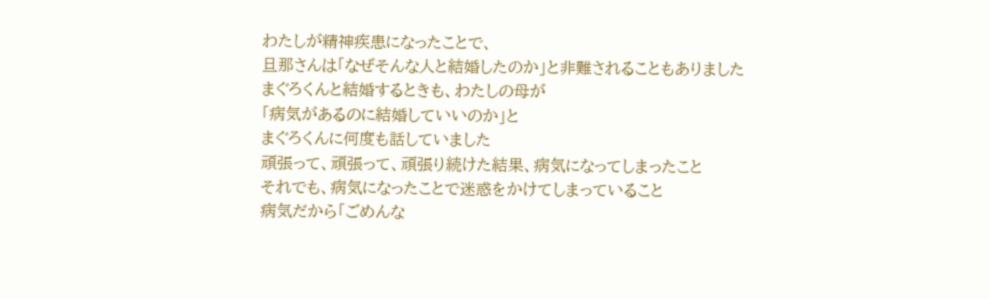わたしが精神疾患になったことで、
旦那さんは「なぜそんな人と結婚したのか」と非難されることもありました
まぐろくんと結婚するときも、わたしの母が
「病気があるのに結婚していいのか」と
まぐろくんに何度も話していました
頑張って、頑張って、頑張り続けた結果、病気になってしまったこと
それでも、病気になったことで迷惑をかけてしまっていること
病気だから「ごめんな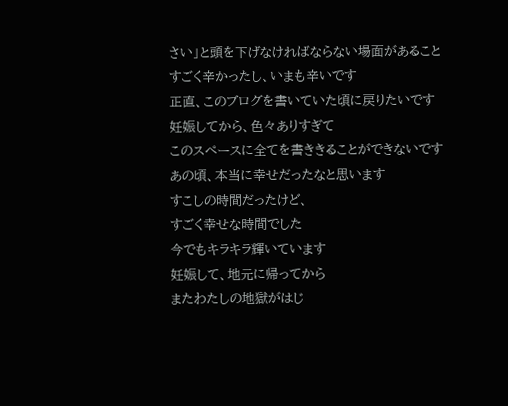さい」と頭を下げなければならない場面があること
すごく辛かったし、いまも辛いです
正直、このブログを書いていた頃に戻りたいです
妊娠してから、色々ありすぎて
このスペースに全てを書ききることができないです
あの頃、本当に幸せだったなと思います
すこしの時間だったけど、
すごく幸せな時間でした
今でもキラキラ輝いています
妊娠して、地元に帰ってから
またわたしの地獄がはじ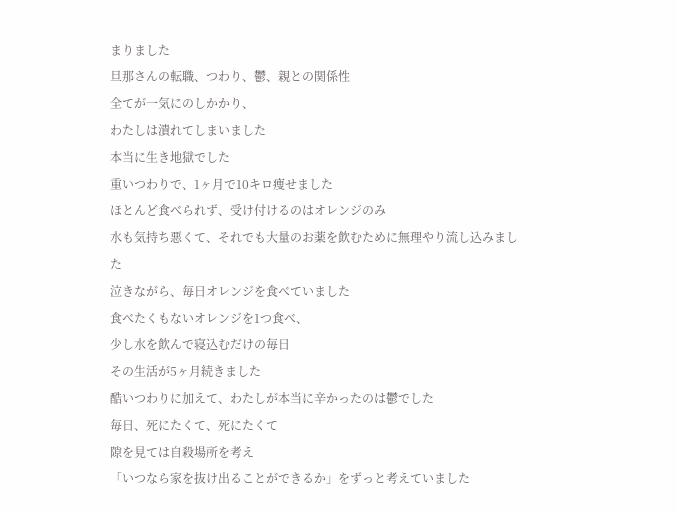まりました
旦那さんの転職、つわり、鬱、親との関係性
全てが一気にのしかかり、
わたしは潰れてしまいました
本当に生き地獄でした
重いつわりで、1ヶ月で10キロ痩せました
ほとんど食べられず、受け付けるのはオレンジのみ
水も気持ち悪くて、それでも大量のお薬を飲むために無理やり流し込みました
泣きながら、毎日オレンジを食べていました
食べたくもないオレンジを1つ食べ、
少し水を飲んで寝込むだけの毎日
その生活が5ヶ月続きました
酷いつわりに加えて、わたしが本当に辛かったのは鬱でした
毎日、死にたくて、死にたくて
隙を見ては自殺場所を考え
「いつなら家を抜け出ることができるか」をずっと考えていました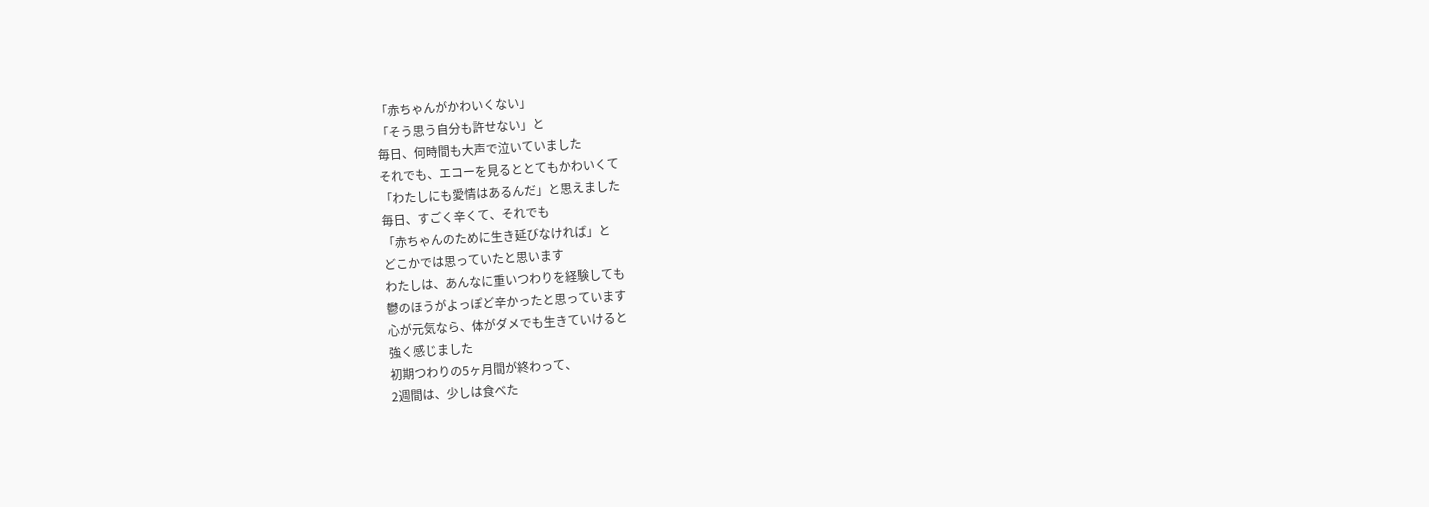「赤ちゃんがかわいくない」
「そう思う自分も許せない」と
毎日、何時間も大声で泣いていました
それでも、エコーを見るととてもかわいくて
「わたしにも愛情はあるんだ」と思えました
毎日、すごく辛くて、それでも
「赤ちゃんのために生き延びなければ」と
どこかでは思っていたと思います
わたしは、あんなに重いつわりを経験しても
鬱のほうがよっぽど辛かったと思っています
心が元気なら、体がダメでも生きていけると
強く感じました
初期つわりの5ヶ月間が終わって、
2週間は、少しは食べた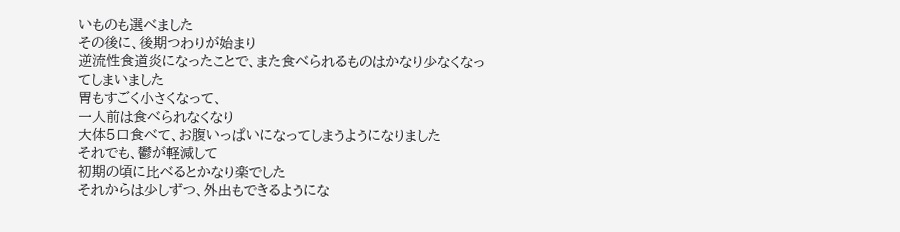いものも選べました
その後に、後期つわりが始まり
逆流性食道炎になったことで、また食べられるものはかなり少なくなってしまいました
胃もすごく小さくなって、
一人前は食べられなくなり
大体5口食べて、お腹いっぱいになってしまうようになりました
それでも、鬱が軽減して
初期の頃に比べるとかなり楽でした
それからは少しずつ、外出もできるようにな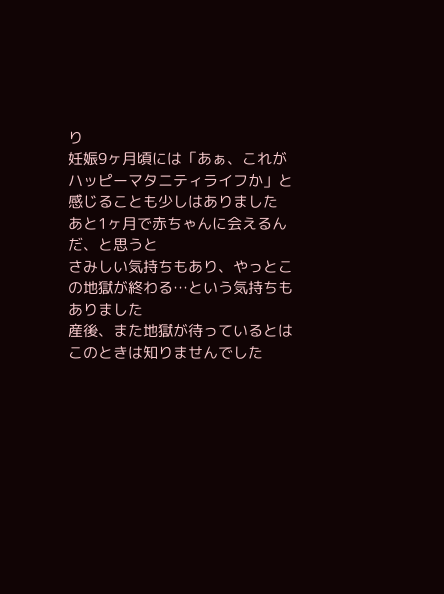り
妊娠9ヶ月頃には「あぁ、これがハッピーマタニティライフか」と感じることも少しはありました
あと1ヶ月で赤ちゃんに会えるんだ、と思うと
さみしい気持ちもあり、やっとこの地獄が終わる…という気持ちもありました
産後、また地獄が待っているとは
このときは知りませんでした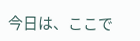今日は、ここで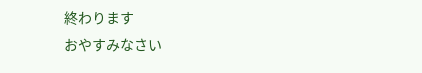終わります
おやすみなさい